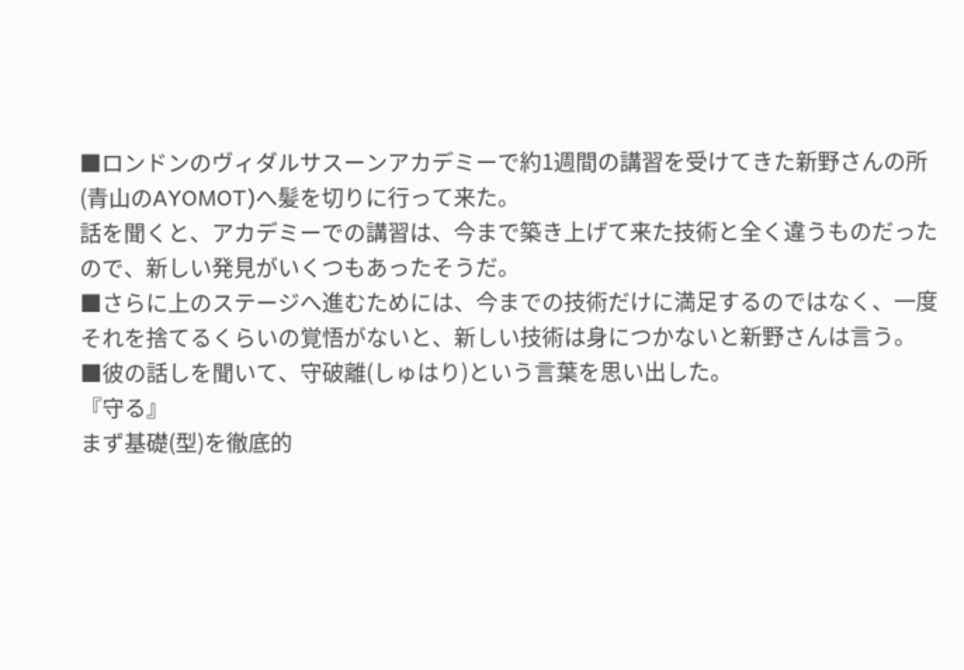■ロンドンのヴィダルサスーンアカデミーで約1週間の講習を受けてきた新野さんの所(青山のAYOMOT)へ髪を切りに行って来た。
話を聞くと、アカデミーでの講習は、今まで築き上げて来た技術と全く違うものだったので、新しい発見がいくつもあったそうだ。
■さらに上のステージへ進むためには、今までの技術だけに満足するのではなく、一度それを捨てるくらいの覚悟がないと、新しい技術は身につかないと新野さんは言う。
■彼の話しを聞いて、守破離(しゅはり)という言葉を思い出した。
『守る』
まず基礎(型)を徹底的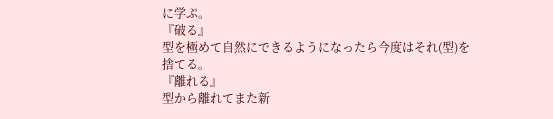に学ぷ。
『破る』
型を極めて自然にできるようになったら今度はそれ(型)を捨てる。
『離れる』
型から離れてまた新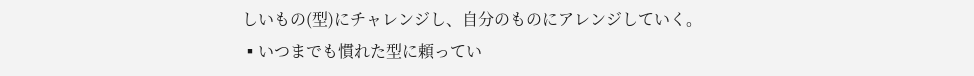しいもの(型)にチャレンジし、自分のものにアレンジしていく。
▪いつまでも慣れた型に頼ってい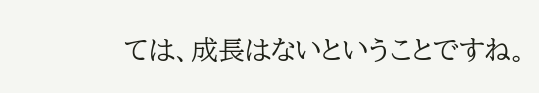ては、成長はないということですね。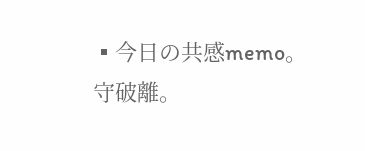▪今日の共感memo。
守破離。